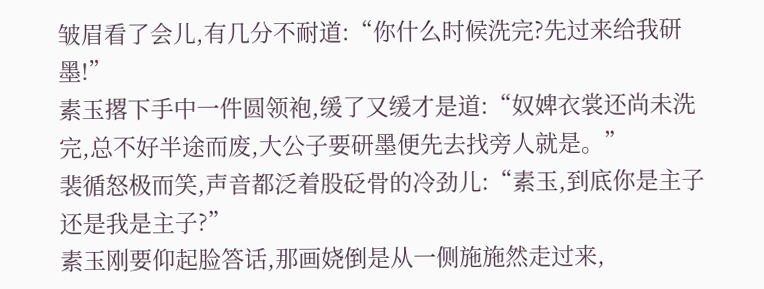皱眉看了会儿,有几分不耐道:“你什么时候洗完?先过来给我研墨!”
素玉撂下手中一件圆领袍,缓了又缓才是道:“奴婢衣裳还尚未洗完,总不好半途而废,大公子要研墨便先去找旁人就是。”
裴循怒极而笑,声音都泛着股砭骨的冷劲儿:“素玉,到底你是主子还是我是主子?”
素玉刚要仰起脸答话,那画娆倒是从一侧施施然走过来,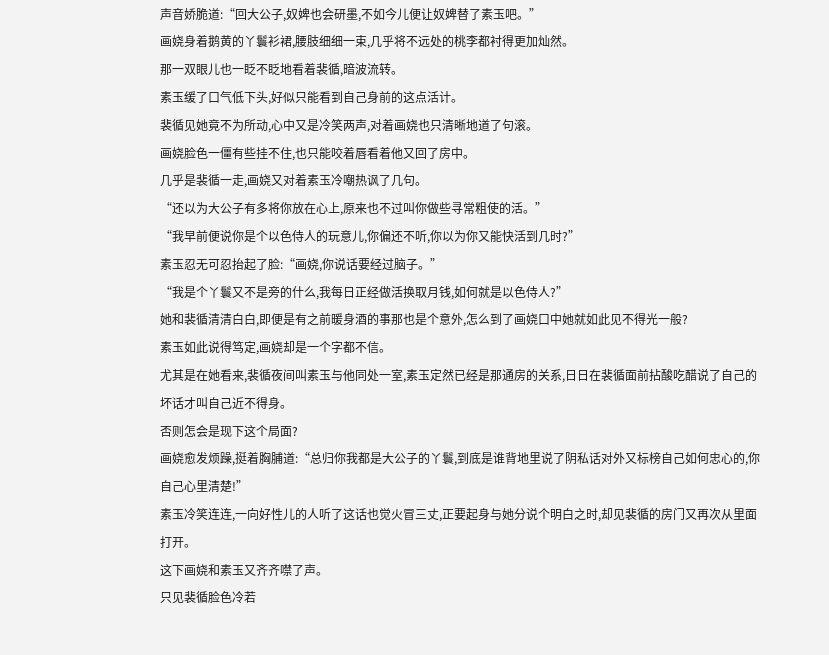声音娇脆道:“回大公子,奴婢也会研墨,不如今儿便让奴婢替了素玉吧。”
画娆身着鹅黄的丫鬟衫裙,腰肢细细一束,几乎将不远处的桃李都衬得更加灿然。
那一双眼儿也一眨不眨地看着裴循,暗波流转。
素玉缓了口气低下头,好似只能看到自己身前的这点活计。
裴循见她竟不为所动,心中又是冷笑两声,对着画娆也只清晰地道了句滚。
画娆脸色一僵有些挂不住,也只能咬着唇看着他又回了房中。
几乎是裴循一走,画娆又对着素玉冷嘲热讽了几句。
“还以为大公子有多将你放在心上,原来也不过叫你做些寻常粗使的活。”
“我早前便说你是个以色侍人的玩意儿,你偏还不听,你以为你又能快活到几时?”
素玉忍无可忍抬起了脸:“画娆,你说话要经过脑子。”
“我是个丫鬟又不是旁的什么,我每日正经做活换取月钱,如何就是以色侍人?”
她和裴循清清白白,即便是有之前暖身酒的事那也是个意外,怎么到了画娆口中她就如此见不得光一般?
素玉如此说得笃定,画娆却是一个字都不信。
尤其是在她看来,裴循夜间叫素玉与他同处一室,素玉定然已经是那通房的关系,日日在裴循面前拈酸吃醋说了自己的坏话才叫自己近不得身。
否则怎会是现下这个局面?
画娆愈发烦躁,挺着胸脯道:“总归你我都是大公子的丫鬟,到底是谁背地里说了阴私话对外又标榜自己如何忠心的,你自己心里清楚!”
素玉冷笑连连,一向好性儿的人听了这话也觉火冒三丈,正要起身与她分说个明白之时,却见裴循的房门又再次从里面打开。
这下画娆和素玉又齐齐噤了声。
只见裴循脸色冷若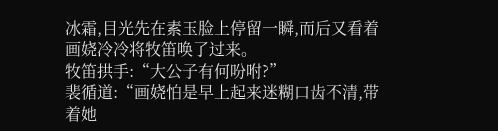冰霜,目光先在素玉脸上停留一瞬,而后又看着画娆冷冷将牧笛唤了过来。
牧笛拱手:“大公子有何吩咐?”
裴循道:“画娆怕是早上起来迷糊口齿不清,带着她